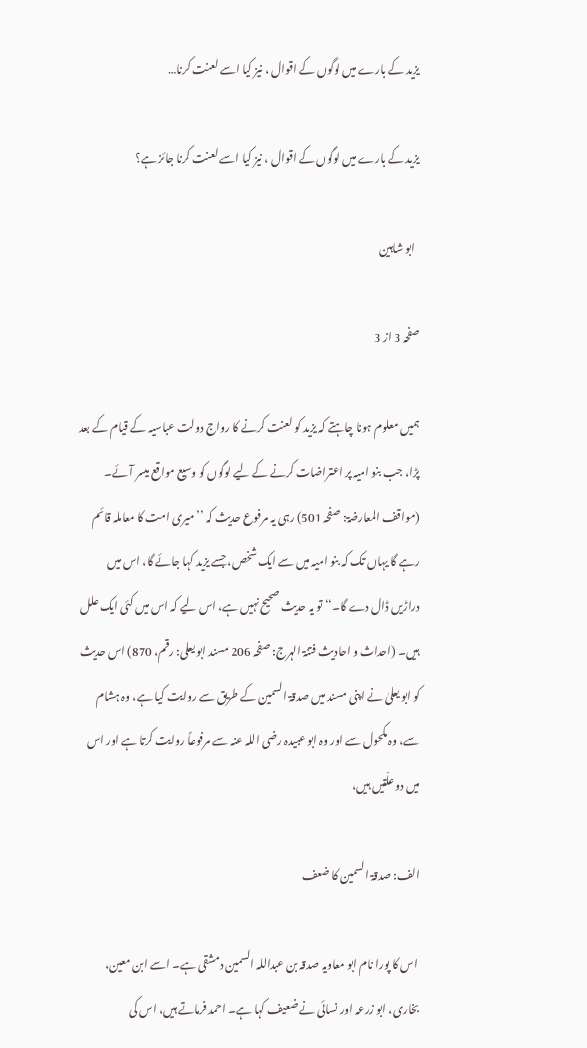یزید کے بارے میں لوگوں کے اقوال ، نیز کیا اسے لعنت کرنا…

یزید کے بارے میں لوگوں کے اقوال ، نیز کیا اسے لعنت کرنا جائز ہے؟

  ابو شاہین

صفحہ 3 از 3

ہمیں معلوم ہونا چاہتے کہ یزید کو لعنت کرنے کا رواج دولت عباسیہ کے قیام کے بعد پڑا، جب بنو امیہ پر اعتراضات کرنے کے لیے لوگوں کو وسیع مواقع میسر آئے۔ (مواقف المعارضۃ: صفحہ 501) رہی یہ مرفوع حدیث کہ ’’میری امت کا معاملہ قائم رہے گا یہاں تک کہ بنو امیہ میں سے ایک شخص، جسے یزید کہا جائے گا، اس میں دراڑیں ڈال دے گا۔‘‘ تو یہ حدیث صحیح نہیں ہے، اس لیے کہ اس میں کئی ایک علل ہیں۔ (احداث و احادیث فتنۃ الہرج: صفحہ 206 مسند ابو یعلی: رقم، 870) اس حدیث کو ابو یعلیٰ نے اپنی مسند میں صدقۃ السمین کے طریق سے روایت کیا ہے، وہ ہشام سے، وہ مکحول سے اور وہ ابو عبیدہ رضی اللہ عنہ سے مرفوعاً روایت کرتا ہے اور اس میں دو علّتیں ہیں،

الف: صدقۃ السمین کا ضعف

 اس کا پورا نام ابو معاویہ صدقہ بن عبداللہ السمین دمشقی ہے۔ اسے ابن معین، بخاری، ابو زرعہ اور نسائی نے ضعیف کہا ہے۔ احمد فرماتے ہیں، اس کی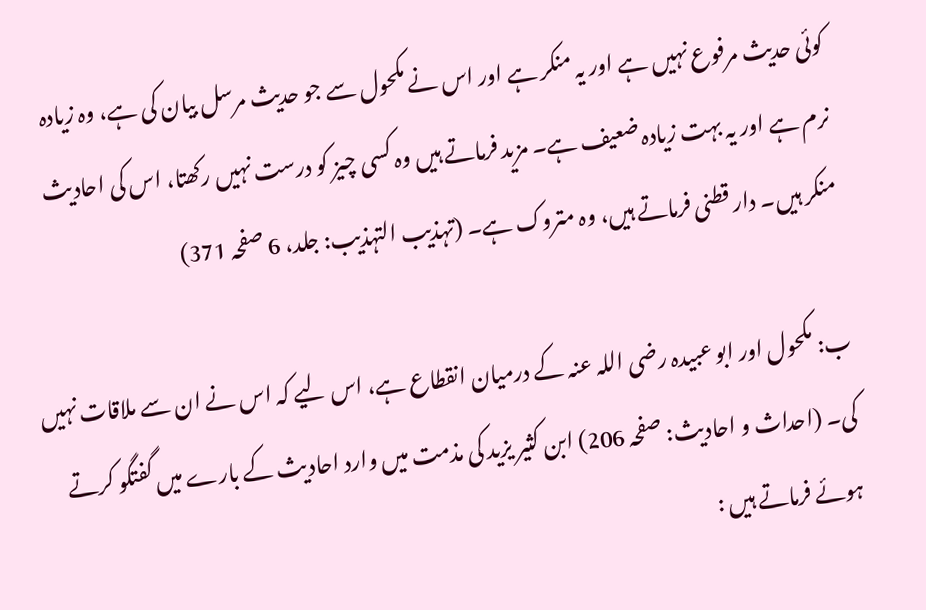کوئی حدیث مرفوع نہیں ہے اور یہ منکر ہے اور اس نے مکحول سے جو حدیث مرسل بیان کی ہے، وہ زیادہ نرم ہے اور یہ بہت زیادہ ضعیف ہے۔ مزید فرماتے ہیں وہ کسی چیز کو درست نہیں رکھتا، اس کی احادیث منکر ہیں۔ دار قطنی فرماتے ہیں، وہ متروک ہے۔ (تہذیب التہذیب: جلد، 6 صفحہ 371)

ب: مکحول اور ابو عبیدہ رضی اللہ عنہ کے درمیان انقطاع ہے، اس لیے کہ اس نے ان سے ملاقات نہیں کی۔ (احداث و احادیث: صفحہ 206) ابن کثیر یزید کی مذمت میں وارد احادیث کے بارے میں گفتگو کرتے ہوئے فرماتے ہیں :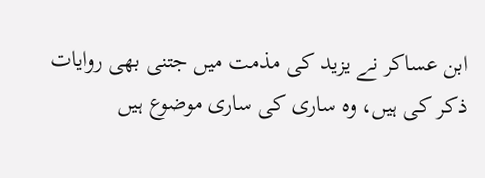ابن عساکر نے یزید کی مذمت میں جتنی بھی روایات ذکر کی ہیں، وہ ساری کی ساری موضوع ہیں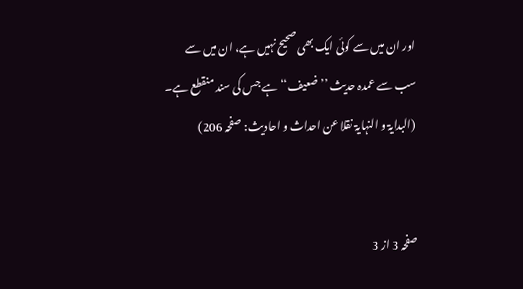اور ان میں سے کوئی ایک بھی صحیح نہیں ہے، ان میں سے سب سے عمدہ حدیث ’’ضعیف‘‘ ہے جس کی سند منقطع ہے۔ (البدایۃ و النہایۃ نقلا عن احداث و احادیث: صفحہ 206)


صفحہ 3 از 3